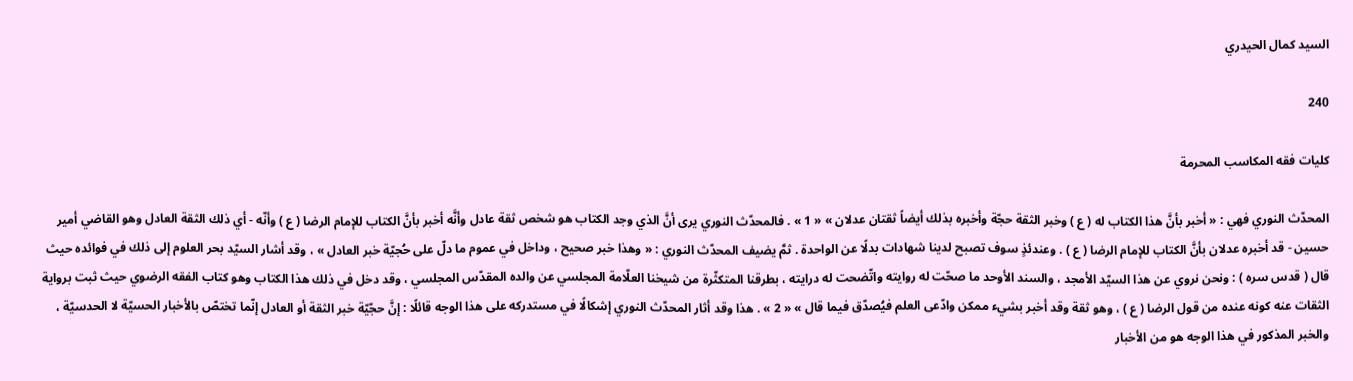السيد كمال الحيدري

240

كليات فقه المكاسب المحرمة

المحدّث النوري فهي : « أخبر بأنَّ هذا الكتاب له ( ع ) وخبر الثقة حجّة وأخبره بذلك أيضاً ثقتان عدلان » « 1 » . فالمحدّث النوري يرى أنَّ الذي وجد الكتاب هو شخص ثقة عادل وأنَّه أخبر بأنَّ الكتاب للإمام الرضا ( ع ) وأنّه - أي ذلك الثقة العادل وهو القاضي أمير حسين - قد أخبره عدلان بأنَّ الكتاب للإمام الرضا ( ع ) . وعندئذٍ سوف تصبح لدينا شهادات بدلًا عن الواحدة . ثمَّ يضيف المحدّث النوري : « وهذا خبر صحيح ، وداخل في عموم ما دلّ على حُجيّة خبر العادل » ، وقد أشار السيّد بحر العلوم إلى ذلك في فوائده حيث قال ( قدس سره ) : ونحن نروي عن هذا السيّد الأمجد ، والسند الأوحد ما صحّت له روايته واتّضحت له درايته ، بطرقنا المتكثّرة من شيخنا العلّامة المجلسي عن والده المقدّس المجلسي ، وقد دخل في ذلك هذا الكتاب وهو كتاب الفقه الرضوي حيث ثبت برواية الثقات عنه كونه عنده من قول الرضا ( ع ) ، وهو ثقة وقد أخبر بشيء ممكن وادّعى العلم فيُصدّق فيما قال » « 2 » . هذا وقد أثار المحدّث النوري إشكالًا في مستدركه على هذا الوجه قائلًا : إنَّ حجّيّة خبر الثقة أو العادل إنّما تختصّ بالأخبار الحسيّة لا الحدسيّة ، والخبر المذكور في هذا الوجه هو من الأخبار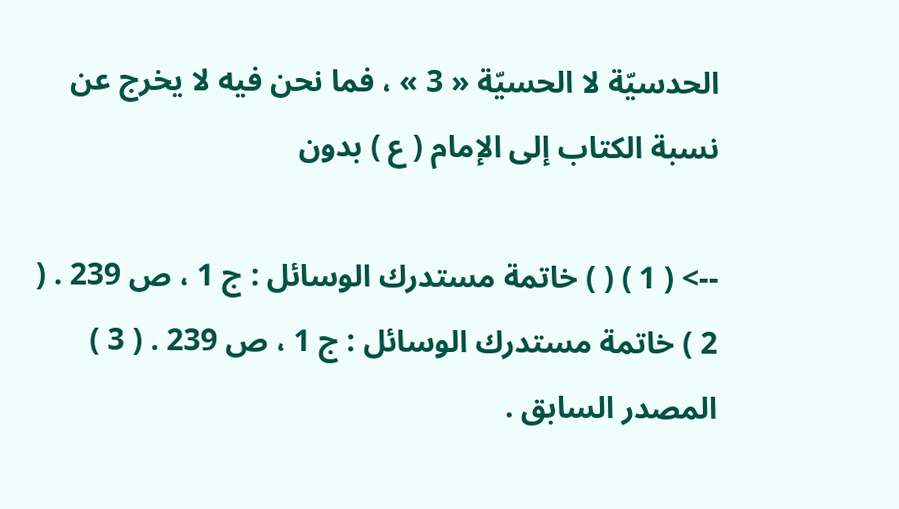الحدسيّة لا الحسيّة « 3 » ، فما نحن فيه لا يخرج عن نسبة الكتاب إلى الإمام ( ع ) بدون

--> ( 1 ) ( ) خاتمة مستدرك الوسائل : ج 1 ، ص 239 . ( 2 ) خاتمة مستدرك الوسائل : ج 1 ، ص 239 . ( 3 ) المصدر السابق .